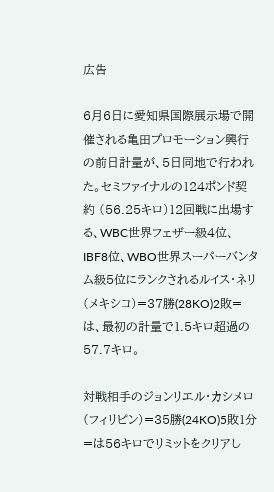広告

6月6日に愛知県国際展示場で開催される亀田プロモーション興行の前日計量が、5日同地で行われた。セミファイナルの124ポンド契約 (56.25キロ)12回戦に出場する、WBC世界フェザー級4位、IBF8位、WBO世界スーパーバンタム級5位にランクされるルイス・ネリ(メキシコ)=37勝(28KO)2敗=は、最初の計量で1.5キロ超過の57.7キロ。

対戦相手のジョンリエル・カシメロ(フィリピン)=35勝(24KO)5敗1分=は56キロでリミットをクリアし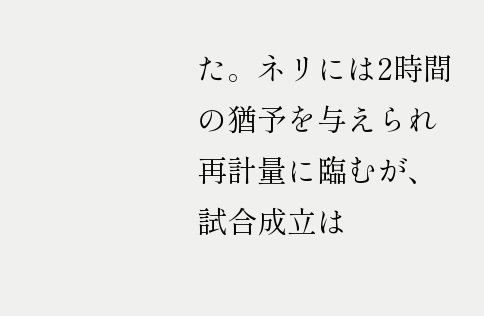た。ネリには2時間の猶予を与えられ再計量に臨むが、試合成立は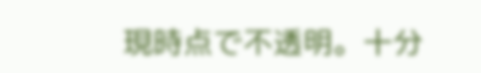現時点で不透明。十分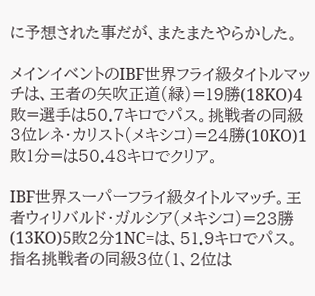に予想された事だが、またまたやらかした。

メインイベントのIBF世界フライ級タイトルマッチは、王者の矢吹正道(緑)=19勝(18KO)4敗=選手は50.7キロでパス。挑戦者の同級3位レネ・カリスト(メキシコ)=24勝(10KO)1敗1分=は50.48キロでクリア。

IBF世界スーパーフライ級タイトルマッチ。王者ウィリバルド・ガルシア(メキシコ)=23勝(13KO)5敗2分1NC=は、51.9キロでパス。指名挑戦者の同級3位(1、2位は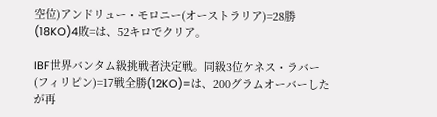空位)アンドリュー・モロニー(オーストラリア)=28勝(18KO)4敗=は、52キロでクリア。

IBF世界バンタム級挑戦者決定戦。同級3位ケネス・ラバー(フィリピン)=17戦全勝(12KO)=は、200グラムオーバーしたが再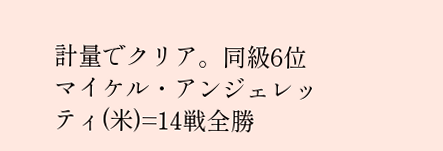計量でクリア。同級6位マイケル・アンジェレッティ(米)=14戦全勝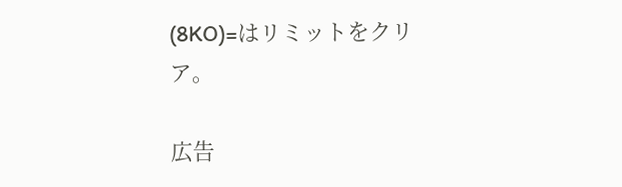(8KO)=はリミットをクリア。

広告